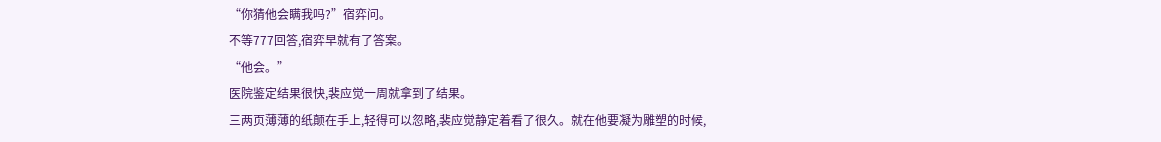“你猜他会瞒我吗?”宿弈问。
不等777回答,宿弈早就有了答案。
“他会。”
医院鉴定结果很快,裴应觉一周就拿到了结果。
三两页薄薄的纸颠在手上,轻得可以忽略,裴应觉静定着看了很久。就在他要凝为雕塑的时候,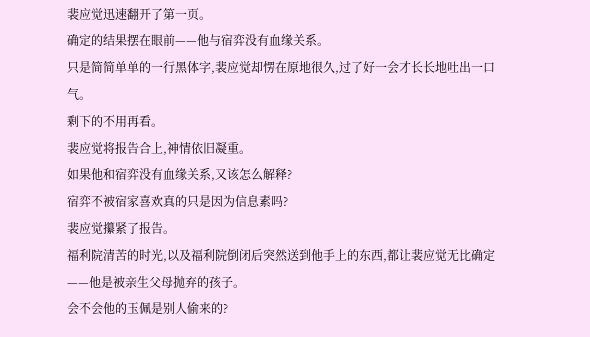裴应觉迅速翻开了第一页。
确定的结果摆在眼前——他与宿弈没有血缘关系。
只是简简单单的一行黑体字,裴应觉却愣在原地很久,过了好一会才长长地吐出一口气。
剩下的不用再看。
裴应觉将报告合上,神情依旧凝重。
如果他和宿弈没有血缘关系,又该怎么解释?
宿弈不被宿家喜欢真的只是因为信息素吗?
裴应觉攥紧了报告。
福利院清苦的时光,以及福利院倒闭后突然送到他手上的东西,都让裴应觉无比确定——他是被亲生父母抛弃的孩子。
会不会他的玉佩是别人偷来的?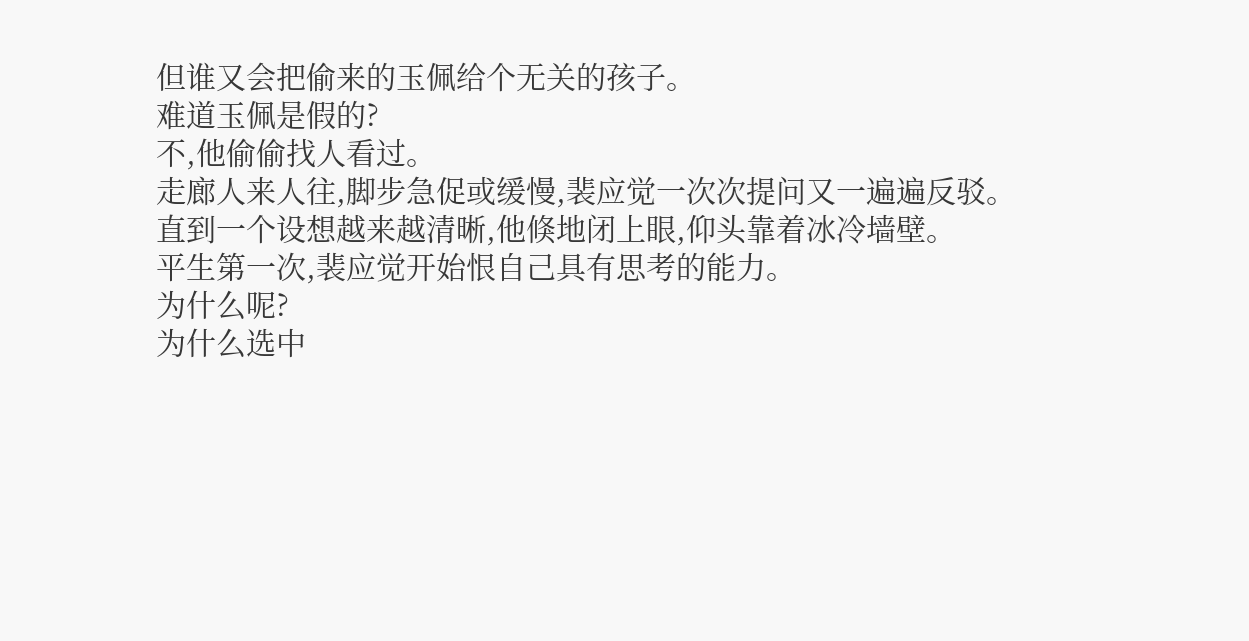但谁又会把偷来的玉佩给个无关的孩子。
难道玉佩是假的?
不,他偷偷找人看过。
走廊人来人往,脚步急促或缓慢,裴应觉一次次提问又一遍遍反驳。
直到一个设想越来越清晰,他倏地闭上眼,仰头靠着冰冷墙壁。
平生第一次,裴应觉开始恨自己具有思考的能力。
为什么呢?
为什么选中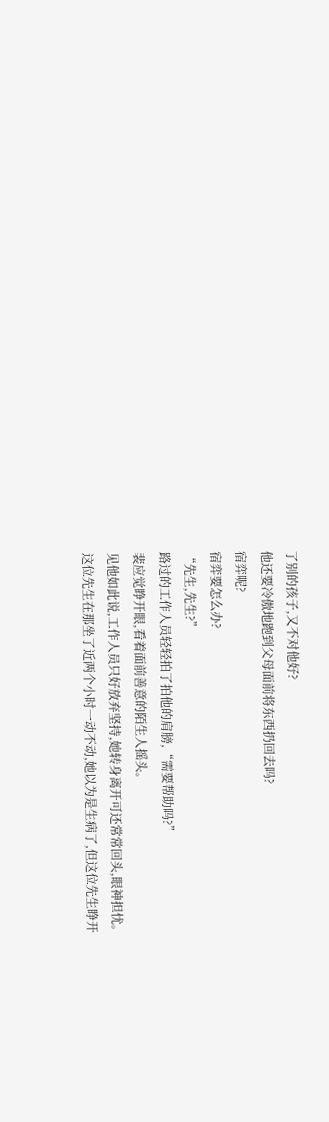了别的孩子,又不对他好?
他还要冷傲地跑到父母面前将东西扔回去吗?
宿弈呢?
宿弈要怎么办?
“先生,先生?”
路过的工作人员轻轻拍了拍他的肩膀,“需要帮助吗?”
裴应觉睁开眼,看着面前善意的陌生人摇头。
见他如此说,工作人员只好放弃坚持,她转身离开可还常常回头,眼神担忧。
这位先生在那坐了近两个小时一动不动,她以为是生病了,但这位先生睁开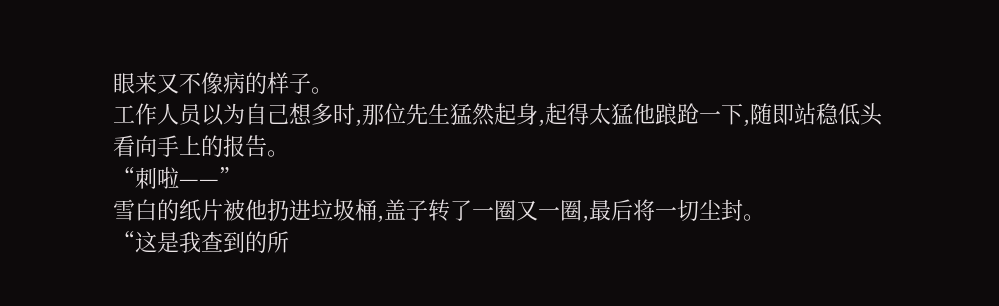眼来又不像病的样子。
工作人员以为自己想多时,那位先生猛然起身,起得太猛他踉跄一下,随即站稳低头看向手上的报告。
“刺啦——”
雪白的纸片被他扔进垃圾桶,盖子转了一圈又一圈,最后将一切尘封。
“这是我查到的所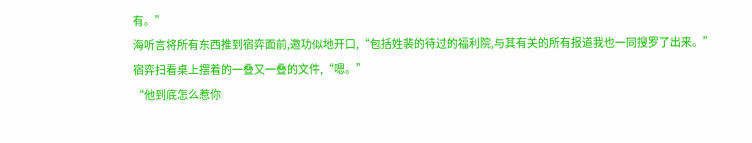有。”
海听言将所有东西推到宿弈面前,邀功似地开口,“包括姓裴的待过的福利院,与其有关的所有报道我也一同搜罗了出来。”
宿弈扫看桌上摆着的一叠又一叠的文件,“嗯。”
“他到底怎么惹你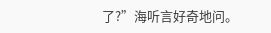了?”海听言好奇地问。